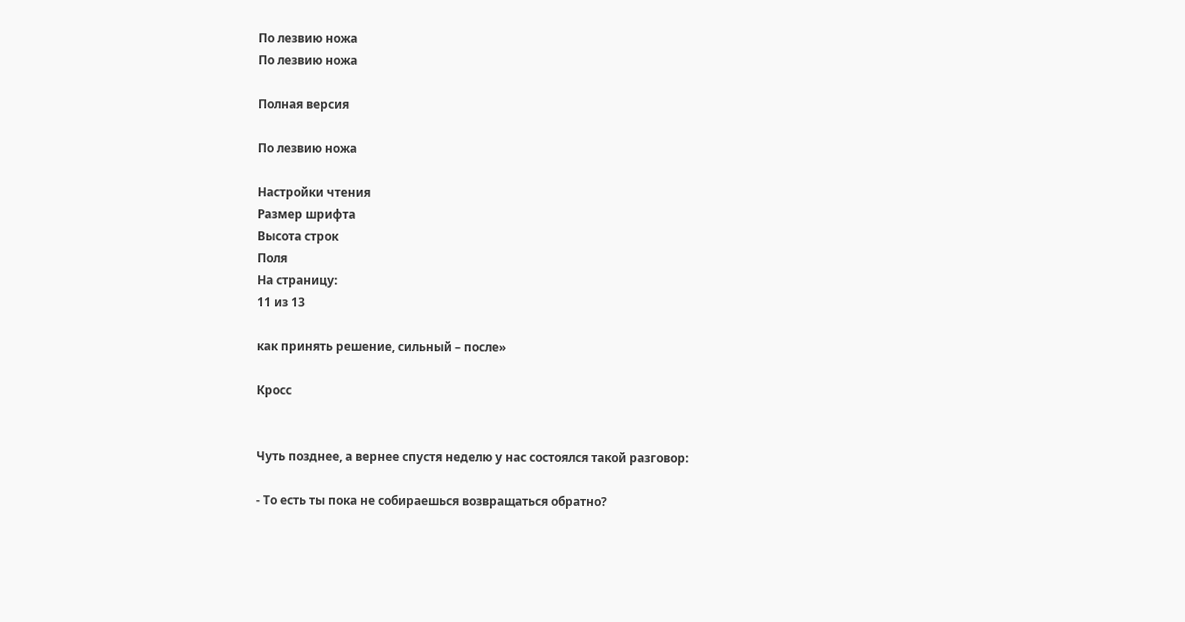По лезвию ножа
По лезвию ножа

Полная версия

По лезвию ножа

Настройки чтения
Размер шрифта
Высота строк
Поля
На страницу:
11 из 13

как принять решение, сильный – после»

Кросс


Чуть позднее, а вернее спустя неделю у нас состоялся такой разговор:

- То есть ты пока не собираешься возвращаться обратно?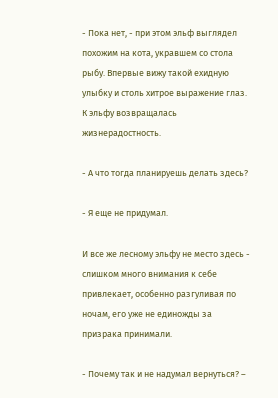- Пока нет, - при этом эльф выглядел похожим на кота, укравшем со стола рыбу. Впервые вижу такой ехидную улыбку и столь хитрое выражение глаз. К эльфу возвращалась жизнерадостность.

- А что тогда планируешь делать здесь?

- Я еще не придумал.

И все же лесному эльфу не место здесь - слишком много внимания к себе привлекает, особенно разгуливая по ночам, его уже не единожды за призрака принимали.

- Почему так и не надумал вернуться? –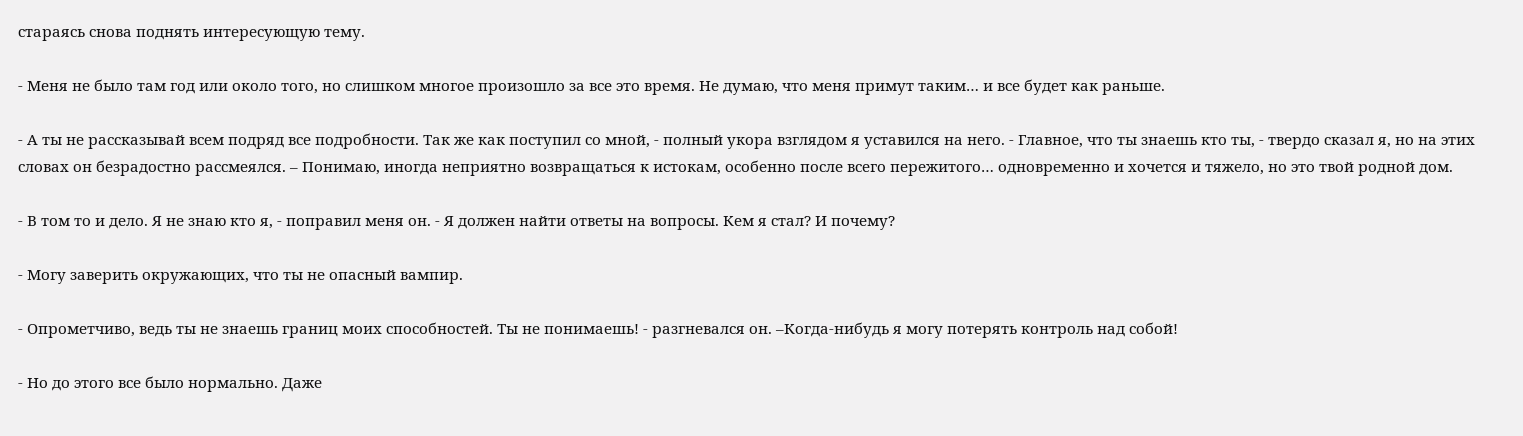стараясь снова поднять интересующую тему.

- Меня не было там год или около того, но слишком многое произошло за все это время. Не думаю, что меня примут таким… и все будет как раньше.

- А ты не рассказывай всем подряд все подробности. Так же как поступил со мной, - полный укора взглядом я уставился на него. - Главное, что ты знаешь кто ты, - твердо сказал я, но на этих словах он безрадостно рассмеялся. – Понимаю, иногда неприятно возвращаться к истокам, особенно после всего пережитого… одновременно и хочется и тяжело, но это твой родной дом.

- В том то и дело. Я не знаю кто я, - поправил меня он. - Я должен найти ответы на вопросы. Кем я стал? И почему?

- Могу заверить окружающих, что ты не опасный вампир.

- Опрометчиво, ведь ты не знаешь границ моих способностей. Ты не понимаешь! - разгневался он. –Когда-нибудь я могу потерять контроль над собой!

- Но до этого все было нормально. Даже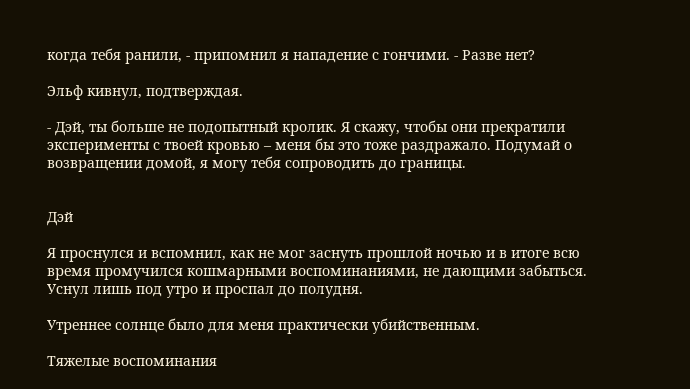когда тебя ранили, - припомнил я нападение с гончими. - Разве нет?

Эльф кивнул, подтверждая.

- Дэй, ты больше не подопытный кролик. Я скажу, чтобы они прекратили эксперименты с твоей кровью – меня бы это тоже раздражало. Подумай о возвращении домой, я могу тебя сопроводить до границы.


Дэй

Я проснулся и вспомнил, как не мог заснуть прошлой ночью и в итоге всю время промучился кошмарными воспоминаниями, не дающими забыться. Уснул лишь под утро и проспал до полудня.

Утреннее солнце было для меня практически убийственным.

Тяжелые воспоминания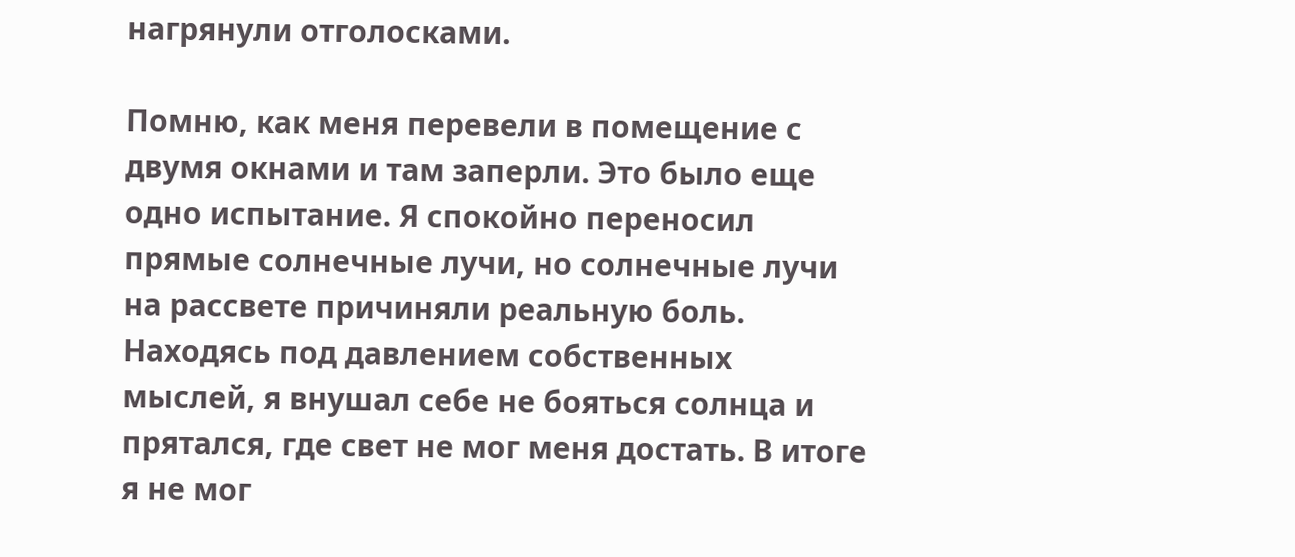нагрянули отголосками.

Помню, как меня перевели в помещение с двумя окнами и там заперли. Это было еще одно испытание. Я спокойно переносил прямые солнечные лучи, но солнечные лучи на рассвете причиняли реальную боль. Находясь под давлением собственных мыслей, я внушал себе не бояться солнца и прятался, где свет не мог меня достать. В итоге я не мог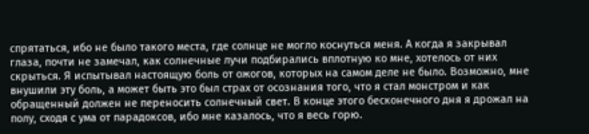спрятаться, ибо не было такого места, где солнце не могло коснуться меня. А когда я закрывал глаза, почти не замечал, как солнечные лучи подбирались вплотную ко мне, хотелось от них скрыться. Я испытывал настоящую боль от ожогов, которых на самом деле не было. Возможно, мне внушили эту боль, а может быть это был страх от осознания того, что я стал монстром и как обращенный должен не переносить солнечный свет. В конце этого бесконечного дня я дрожал на полу, сходя с ума от парадоксов, ибо мне казалось, что я весь горю.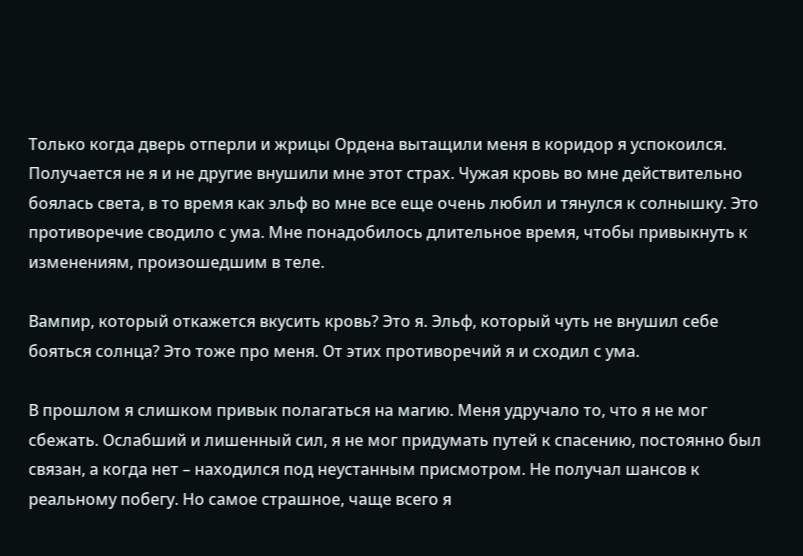Только когда дверь отперли и жрицы Ордена вытащили меня в коридор я успокоился. Получается не я и не другие внушили мне этот страх. Чужая кровь во мне действительно боялась света, в то время как эльф во мне все еще очень любил и тянулся к солнышку. Это противоречие сводило с ума. Мне понадобилось длительное время, чтобы привыкнуть к изменениям, произошедшим в теле.

Вампир, который откажется вкусить кровь? Это я. Эльф, который чуть не внушил себе бояться солнца? Это тоже про меня. От этих противоречий я и сходил с ума.

В прошлом я слишком привык полагаться на магию. Меня удручало то, что я не мог сбежать. Ослабший и лишенный сил, я не мог придумать путей к спасению, постоянно был связан, а когда нет – находился под неустанным присмотром. Не получал шансов к реальному побегу. Но самое страшное, чаще всего я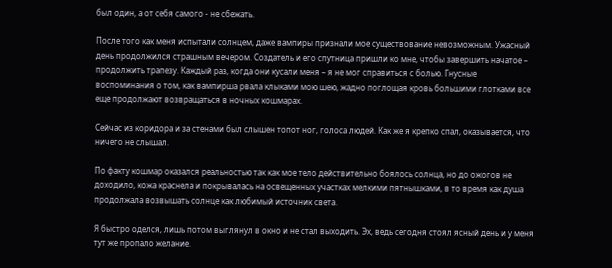был один, а от себя самого - не сбежать.

После того как меня испытали солнцем, даже вампиры признали мое существование невозможным. Ужасный день продолжился страшным вечером. Создатель и его спутница пришли ко мне, чтобы завершить начатое – продолжить трапезу. Каждый раз, когда они кусали меня – я не мог справиться с болью. Гнусные воспоминания о том, как вампирша рвала клыками мою шею, жадно поглощая кровь большими глотками все еще продолжают возвращаться в ночных кошмарах.

Сейчас из коридора и за стенами был слышен топот ног, голоса людей. Как же я крепко спал, оказывается, что ничего не слышал.

По факту кошмар оказался реальностью так как мое тело действительно боялось солнца, но до ожогов не доходило, кожа краснела и покрывалась на освещенных участках мелкими пятнышками, в то время как душа продолжала возвышать солнце как любимый источник света.

Я быстро оделся, лишь потом выглянул в окно и не стал выходить. Эх, ведь сегодня стоял ясный день и у меня тут же пропало желание.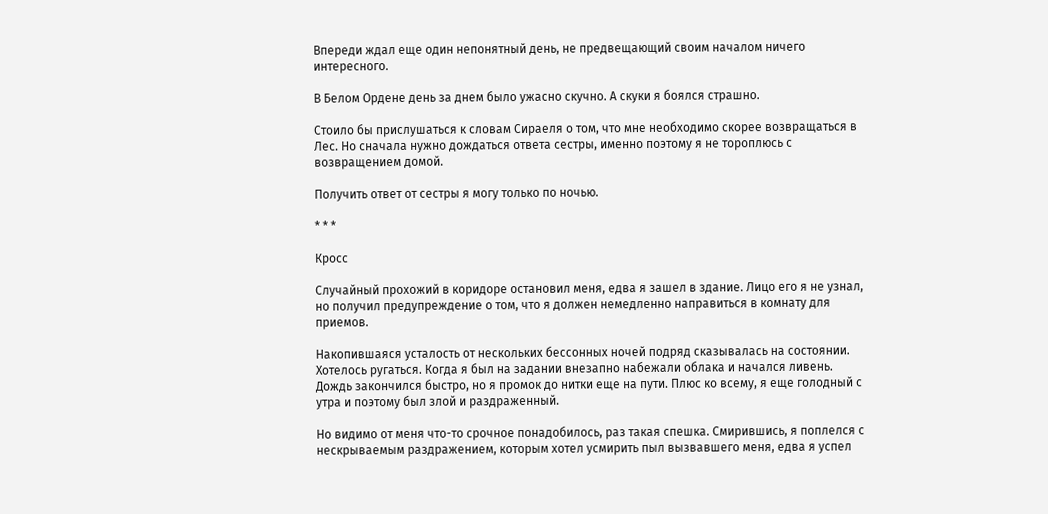Впереди ждал еще один непонятный день, не предвещающий своим началом ничего интересного.

В Белом Ордене день за днем было ужасно скучно. А скуки я боялся страшно.

Стоило бы прислушаться к словам Сираеля о том, что мне необходимо скорее возвращаться в Лес. Но сначала нужно дождаться ответа сестры, именно поэтому я не тороплюсь с возвращением домой.

Получить ответ от сестры я могу только по ночью.

* * *

Кросс

Случайный прохожий в коридоре остановил меня, едва я зашел в здание. Лицо его я не узнал, но получил предупреждение о том, что я должен немедленно направиться в комнату для приемов.

Накопившаяся усталость от нескольких бессонных ночей подряд сказывалась на состоянии. Хотелось ругаться. Когда я был на задании внезапно набежали облака и начался ливень. Дождь закончился быстро, но я промок до нитки еще на пути. Плюс ко всему, я еще голодный с утра и поэтому был злой и раздраженный.

Но видимо от меня что-то срочное понадобилось, раз такая спешка. Смирившись, я поплелся с нескрываемым раздражением, которым хотел усмирить пыл вызвавшего меня, едва я успел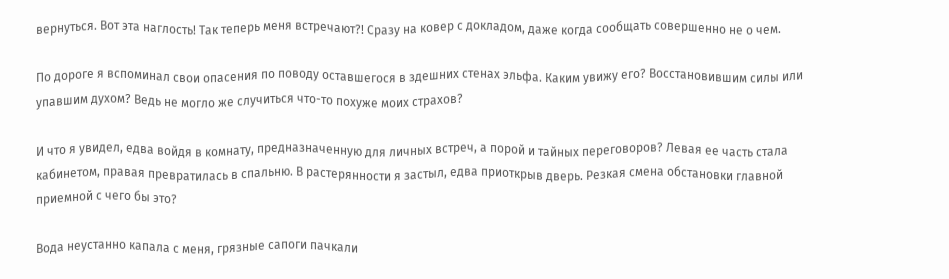вернуться. Вот эта наглость! Так теперь меня встречают?! Сразу на ковер с докладом, даже когда сообщать совершенно не о чем.

По дороге я вспоминал свои опасения по поводу оставшегося в здешних стенах эльфа. Каким увижу его? Восстановившим силы или упавшим духом? Ведь не могло же случиться что-то похуже моих страхов?

И что я увидел, едва войдя в комнату, предназначенную для личных встреч, а порой и тайных переговоров? Левая ее часть стала кабинетом, правая превратилась в спальню. В растерянности я застыл, едва приоткрыв дверь. Резкая смена обстановки главной приемной с чего бы это?

Вода неустанно капала с меня, грязные сапоги пачкали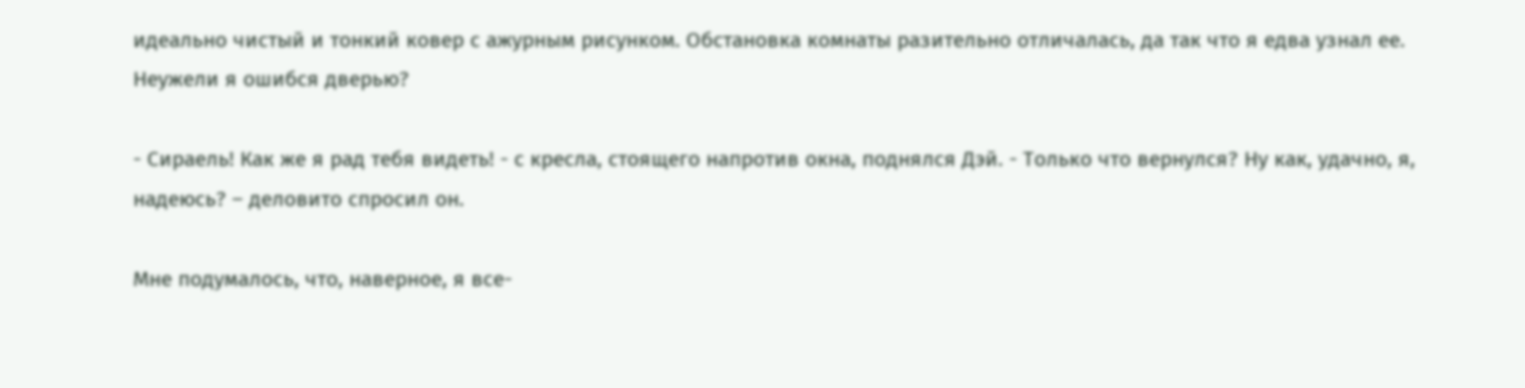идеально чистый и тонкий ковер с ажурным рисунком. Обстановка комнаты разительно отличалась, да так что я едва узнал ее. Неужели я ошибся дверью?

- Сираель! Как же я рад тебя видеть! - с кресла, стоящего напротив окна, поднялся Дэй. - Только что вернулся? Ну как, удачно, я, надеюсь? – деловито спросил он.

Мне подумалось, что, наверное, я все-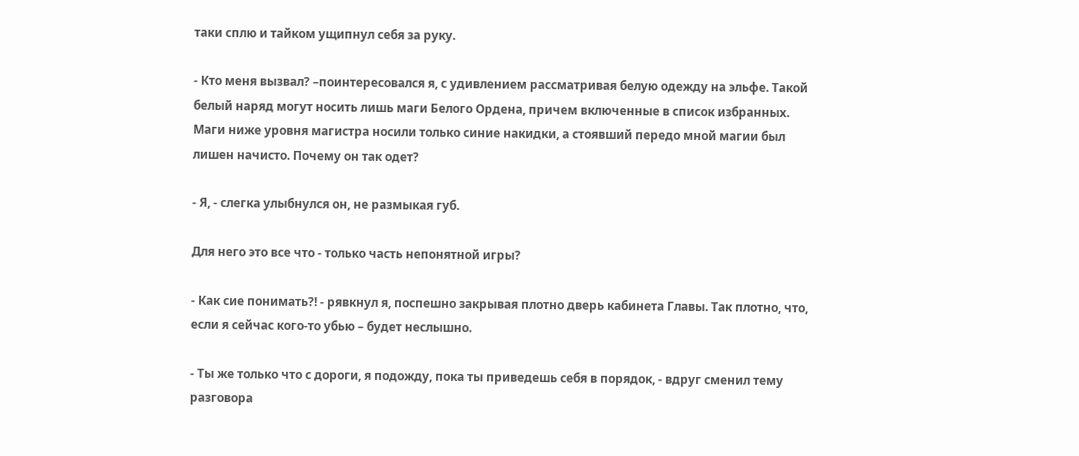таки сплю и тайком ущипнул себя за руку.

- Кто меня вызвал? –поинтересовался я, с удивлением рассматривая белую одежду на эльфе. Такой белый наряд могут носить лишь маги Белого Ордена, причем включенные в список избранных. Маги ниже уровня магистра носили только синие накидки, а стоявший передо мной магии был лишен начисто. Почему он так одет?

- Я, - слегка улыбнулся он, не размыкая губ.

Для него это все что - только часть непонятной игры?

- Как сие понимать?! - рявкнул я, поспешно закрывая плотно дверь кабинета Главы. Так плотно, что, если я сейчас кого-то убью – будет неслышно.

- Ты же только что с дороги, я подожду, пока ты приведешь себя в порядок, - вдруг сменил тему разговора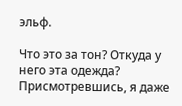эльф.

Что это за тон? Откуда у него эта одежда? Присмотревшись, я даже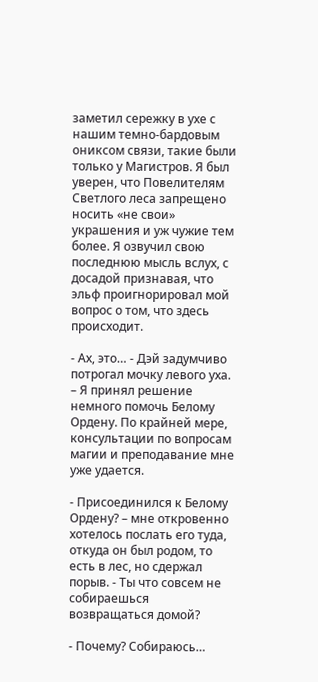заметил сережку в ухе с нашим темно-бардовым ониксом связи, такие были только у Магистров. Я был уверен, что Повелителям Светлого леса запрещено носить «не свои» украшения и уж чужие тем более. Я озвучил свою последнюю мысль вслух, с досадой признавая, что эльф проигнорировал мой вопрос о том, что здесь происходит.

- Ах, это… - Дэй задумчиво потрогал мочку левого уха. – Я принял решение немного помочь Белому Ордену. По крайней мере, консультации по вопросам магии и преподавание мне уже удается.

- Присоединился к Белому Ордену? – мне откровенно хотелось послать его туда, откуда он был родом, то есть в лес, но сдержал порыв. - Ты что совсем не собираешься возвращаться домой?

- Почему? Собираюсь…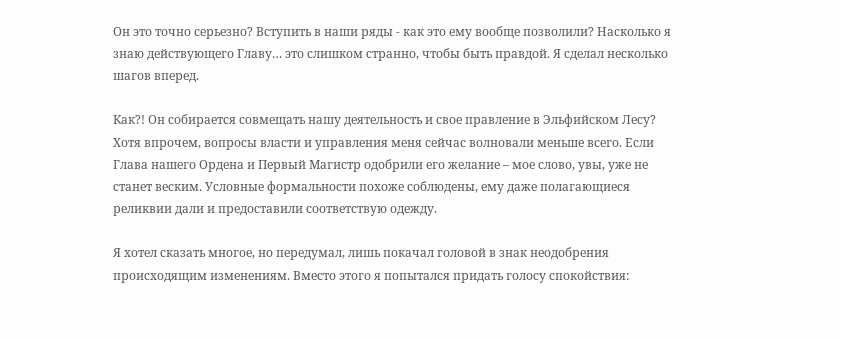Он это точно серьезно? Вступить в наши ряды - как это ему вообще позволили? Насколько я знаю действующего Главу… это слишком странно, чтобы быть правдой. Я сделал несколько шагов вперед.

Как?! Он собирается совмещать нашу деятельность и свое правление в Эльфийском Лесу? Хотя впрочем, вопросы власти и управления меня сейчас волновали меньше всего. Если Глава нашего Ордена и Первый Магистр одобрили его желание – мое слово, увы, уже не станет веским. Условные формальности похоже соблюдены, ему даже полагающиеся реликвии дали и предоставили соответствую одежду.

Я хотел сказать многое, но передумал, лишь покачал головой в знак неодобрения происходящим изменениям. Вместо этого я попытался придать голосу спокойствия: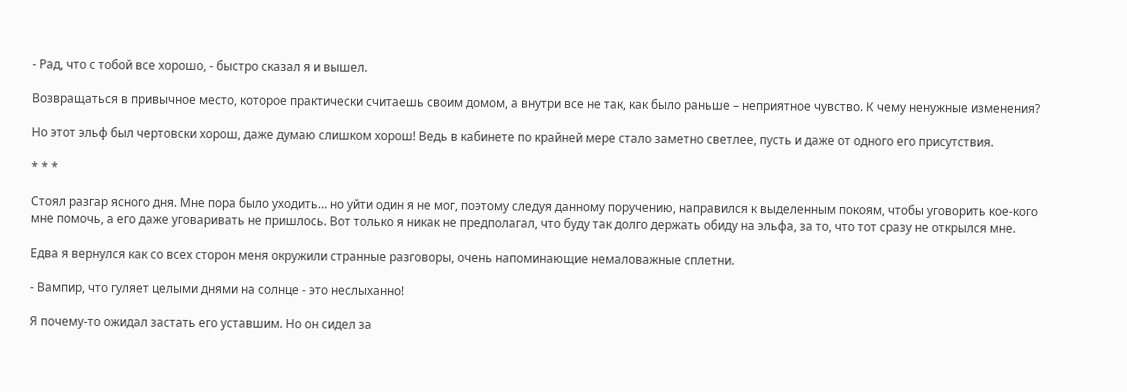- Рад, что с тобой все хорошо, - быстро сказал я и вышел.

Возвращаться в привычное место, которое практически считаешь своим домом, а внутри все не так, как было раньше – неприятное чувство. К чему ненужные изменения?

Но этот эльф был чертовски хорош, даже думаю слишком хорош! Ведь в кабинете по крайней мере стало заметно светлее, пусть и даже от одного его присутствия.

* * *

Стоял разгар ясного дня. Мне пора было уходить… но уйти один я не мог, поэтому следуя данному поручению, направился к выделенным покоям, чтобы уговорить кое-кого мне помочь, а его даже уговаривать не пришлось. Вот только я никак не предполагал, что буду так долго держать обиду на эльфа, за то, что тот сразу не открылся мне.

Едва я вернулся как со всех сторон меня окружили странные разговоры, очень напоминающие немаловажные сплетни.

- Вампир, что гуляет целыми днями на солнце - это неслыханно!

Я почему-то ожидал застать его уставшим. Но он сидел за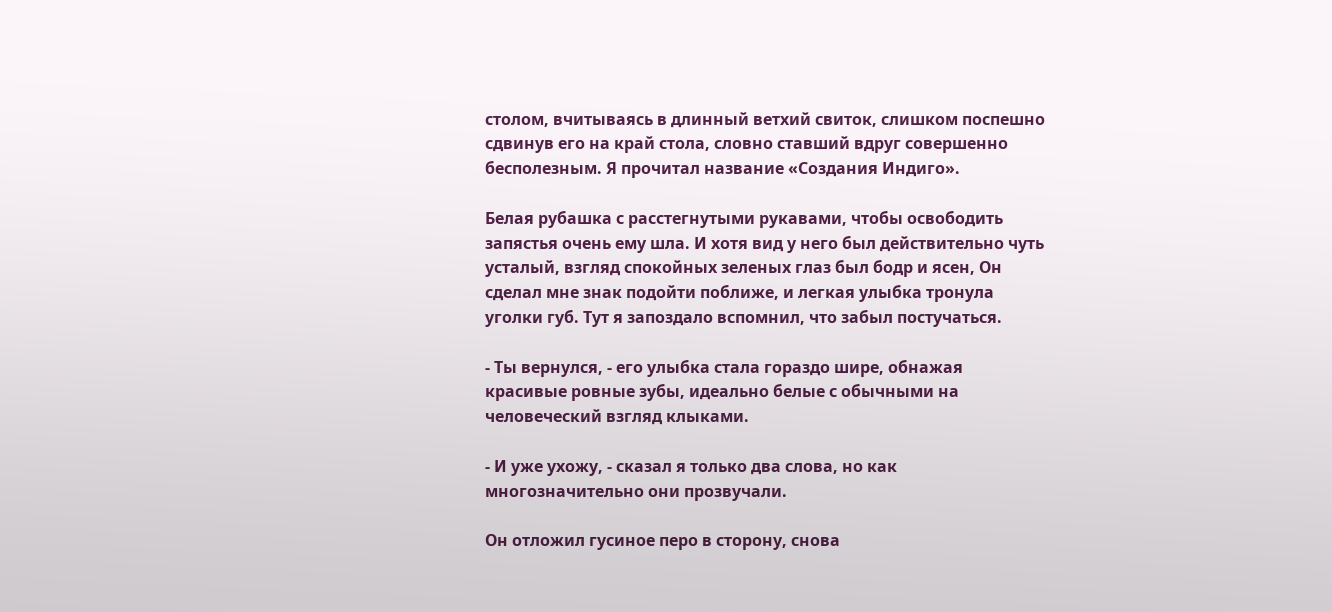столом, вчитываясь в длинный ветхий свиток, слишком поспешно сдвинув его на край стола, словно ставший вдруг совершенно бесполезным. Я прочитал название «Создания Индиго».

Белая рубашка с расстегнутыми рукавами, чтобы освободить запястья очень ему шла. И хотя вид у него был действительно чуть усталый, взгляд спокойных зеленых глаз был бодр и ясен, Он сделал мне знак подойти поближе, и легкая улыбка тронула уголки губ. Тут я запоздало вспомнил, что забыл постучаться.

- Ты вернулся, - его улыбка стала гораздо шире, обнажая красивые ровные зубы, идеально белые с обычными на человеческий взгляд клыками.

- И уже ухожу, - сказал я только два слова, но как многозначительно они прозвучали.

Он отложил гусиное перо в сторону, снова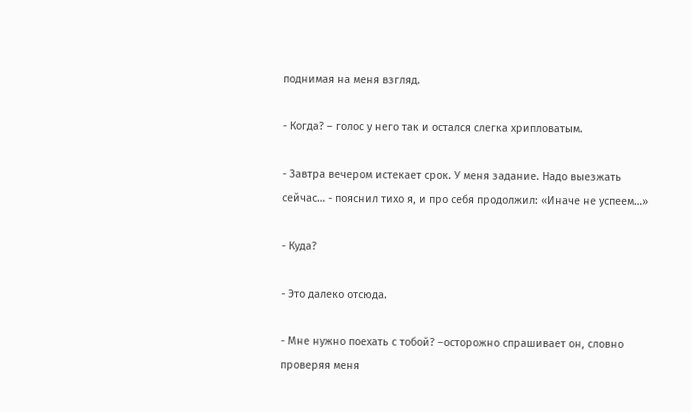поднимая на меня взгляд.

- Когда? – голос у него так и остался слегка хрипловатым.

- Завтра вечером истекает срок. У меня задание. Надо выезжать сейчас… - пояснил тихо я, и про себя продолжил: «Иначе не успеем…»

- Куда?

- Это далеко отсюда.

- Мне нужно поехать с тобой? –осторожно спрашивает он, словно проверяя меня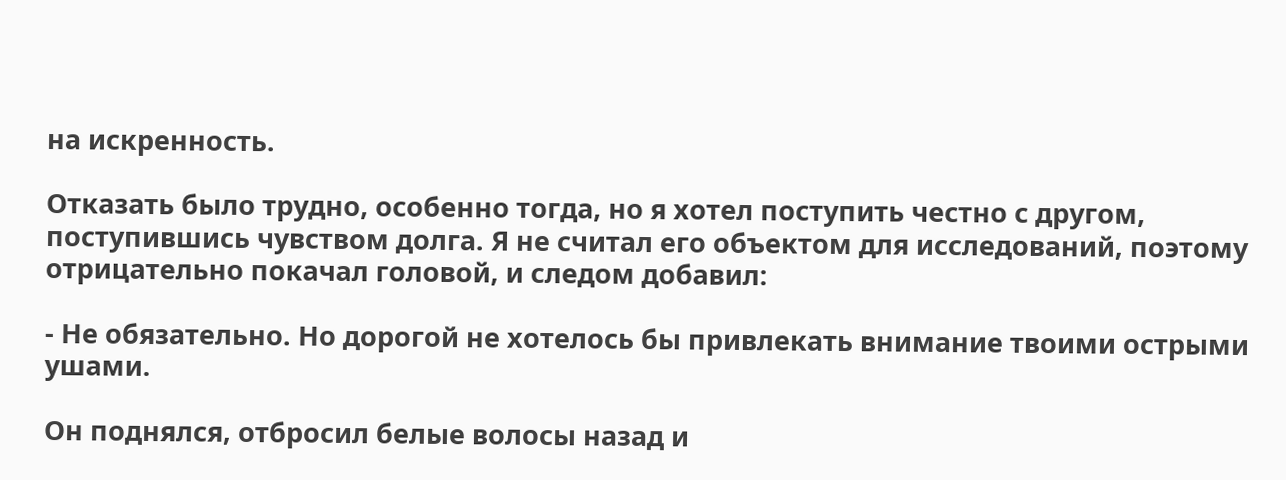на искренность.

Отказать было трудно, особенно тогда, но я хотел поступить честно с другом, поступившись чувством долга. Я не считал его объектом для исследований, поэтому отрицательно покачал головой, и следом добавил:

- Не обязательно. Но дорогой не хотелось бы привлекать внимание твоими острыми ушами.

Он поднялся, отбросил белые волосы назад и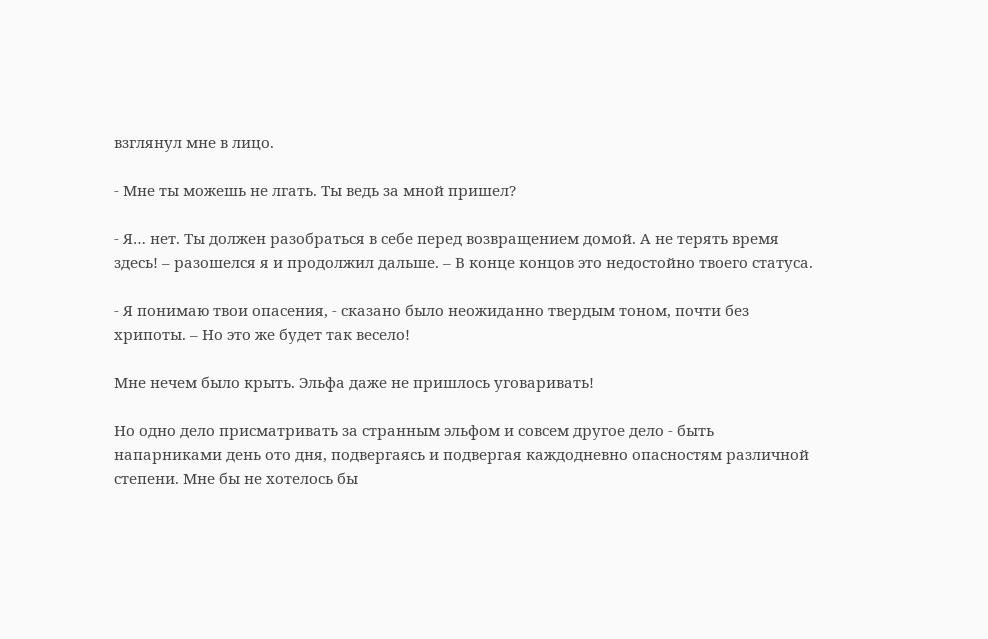взглянул мне в лицо.

- Мне ты можешь не лгать. Ты ведь за мной пришел?

- Я… нет. Ты должен разобраться в себе перед возвращением домой. А не терять время здесь! – разошелся я и продолжил дальше. – В конце концов это недостойно твоего статуса.

- Я понимаю твои опасения, - сказано было неожиданно твердым тоном, почти без хрипоты. – Но это же будет так весело!

Мне нечем было крыть. Эльфа даже не пришлось уговаривать!

Но одно дело присматривать за странным эльфом и совсем другое дело - быть напарниками день ото дня, подвергаясь и подвергая каждодневно опасностям различной степени. Мне бы не хотелось бы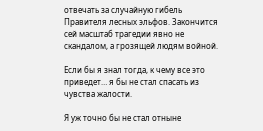отвечать за случайную гибель Правителя лесных эльфов. Закончится сей масштаб трагедии явно не скандалом, а грозящей людям войной.

Если бы я знал тогда, к чему все это приведет… я бы не стал спасать из чувства жалости.

Я уж точно бы не стал отныне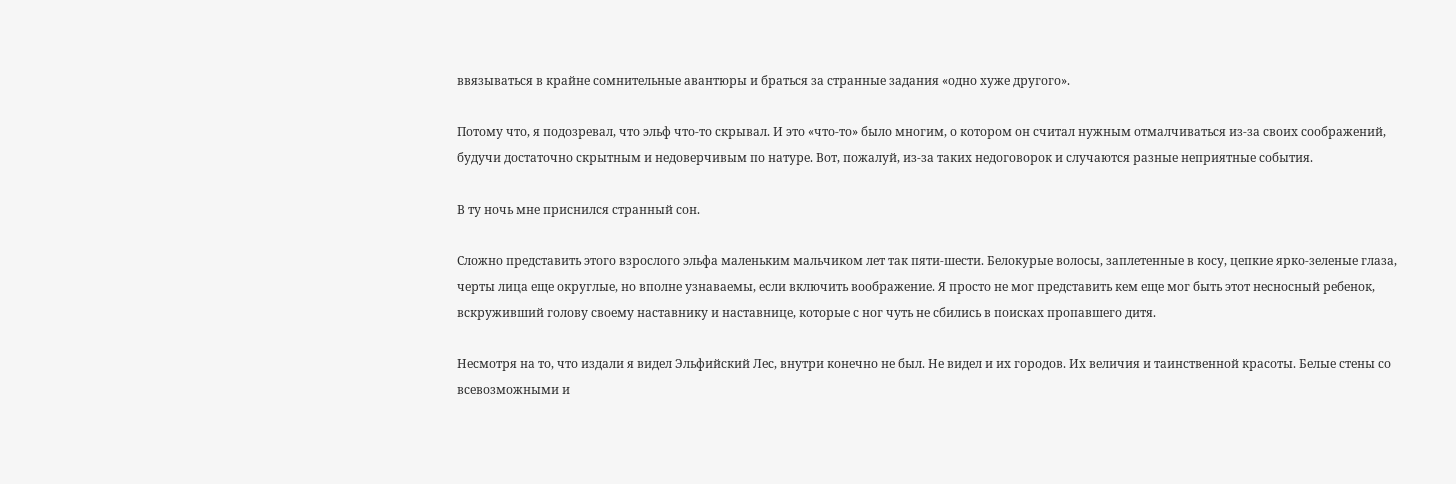ввязываться в крайне сомнительные авантюры и браться за странные задания «одно хуже другого».

Потому что, я подозревал, что эльф что-то скрывал. И это «что-то» было многим, о котором он считал нужным отмалчиваться из-за своих соображений, будучи достаточно скрытным и недоверчивым по натуре. Вот, пожалуй, из-за таких недоговорок и случаются разные неприятные события.

В ту ночь мне приснился странный сон.

Сложно представить этого взрослого эльфа маленьким мальчиком лет так пяти-шести. Белокурые волосы, заплетенные в косу, цепкие ярко-зеленые глаза, черты лица еще округлые, но вполне узнаваемы, если включить воображение. Я просто не мог представить кем еще мог быть этот несносный ребенок, вскруживший голову своему наставнику и наставнице, которые с ног чуть не сбились в поисках пропавшего дитя.

Несмотря на то, что издали я видел Эльфийский Лес, внутри конечно не был. Не видел и их городов. Их величия и таинственной красоты. Белые стены со всевозможными и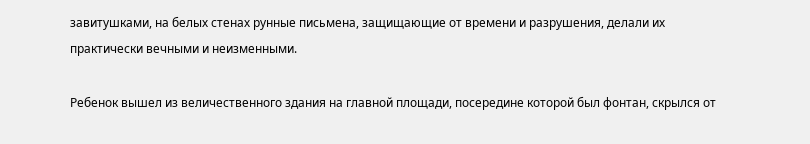завитушками, на белых стенах рунные письмена, защищающие от времени и разрушения, делали их практически вечными и неизменными.

Ребенок вышел из величественного здания на главной площади, посередине которой был фонтан, скрылся от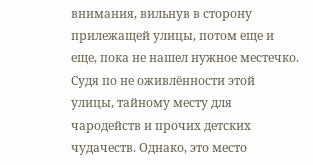внимания, вильнув в сторону прилежащей улицы, потом еще и еще, пока не нашел нужное местечко. Судя по не оживлённости этой улицы, тайному месту для чародейств и прочих детских чудачеств. Однако, это место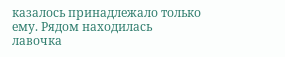казалось принадлежало только ему. Рядом находилась лавочка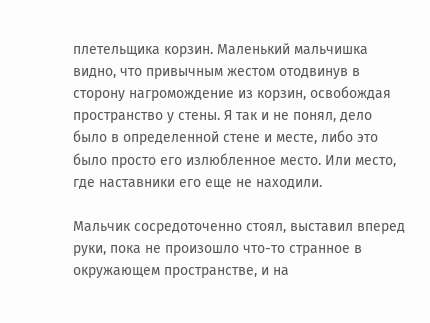плетельщика корзин. Маленький мальчишка видно, что привычным жестом отодвинув в сторону нагромождение из корзин, освобождая пространство у стены. Я так и не понял, дело было в определенной стене и месте, либо это было просто его излюбленное место. Или место, где наставники его еще не находили.

Мальчик сосредоточенно стоял, выставил вперед руки, пока не произошло что-то странное в окружающем пространстве, и на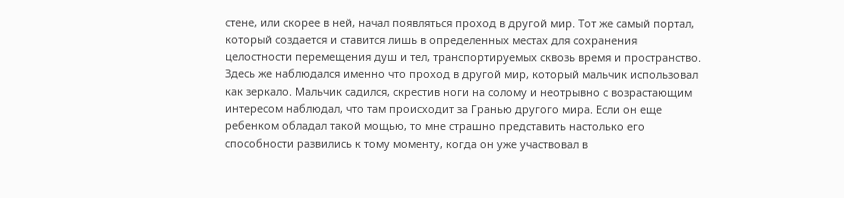стене, или скорее в ней, начал появляться проход в другой мир. Тот же самый портал, который создается и ставится лишь в определенных местах для сохранения целостности перемещения душ и тел, транспортируемых сквозь время и пространство. Здесь же наблюдался именно что проход в другой мир, который мальчик использовал как зеркало. Мальчик садился, скрестив ноги на солому и неотрывно с возрастающим интересом наблюдал, что там происходит за Гранью другого мира. Если он еще ребенком обладал такой мощью, то мне страшно представить настолько его способности развились к тому моменту, когда он уже участвовал в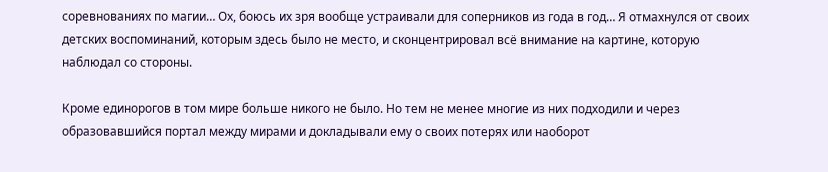соревнованиях по магии… Ох, боюсь их зря вообще устраивали для соперников из года в год… Я отмахнулся от своих детских воспоминаний, которым здесь было не место, и сконцентрировал всё внимание на картине, которую наблюдал со стороны.

Кроме единорогов в том мире больше никого не было. Но тем не менее многие из них подходили и через образовавшийся портал между мирами и докладывали ему о своих потерях или наоборот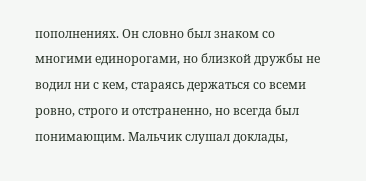пополнениях. Он словно был знаком со многими единорогами, но близкой дружбы не водил ни с кем, стараясь держаться со всеми ровно, строго и отстраненно, но всегда был понимающим. Мальчик слушал доклады,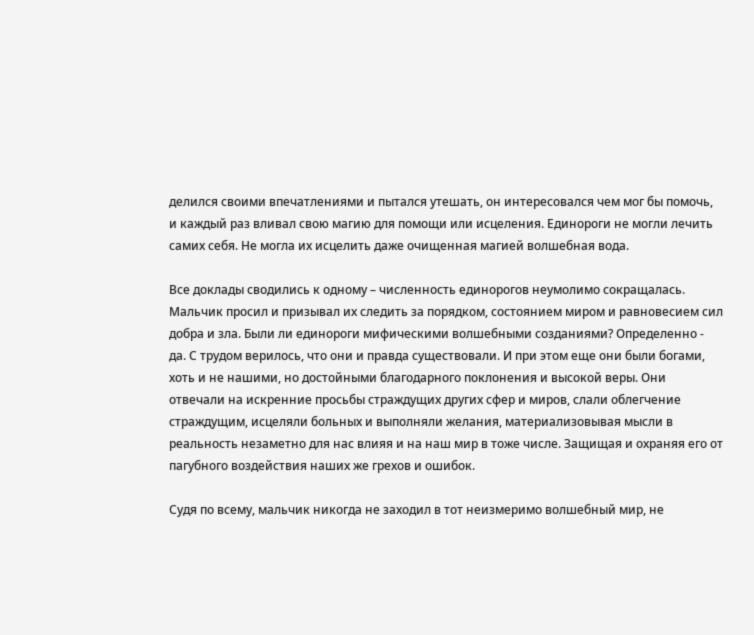делился своими впечатлениями и пытался утешать, он интересовался чем мог бы помочь, и каждый раз вливал свою магию для помощи или исцеления. Единороги не могли лечить самих себя. Не могла их исцелить даже очищенная магией волшебная вода.

Все доклады сводились к одному – численность единорогов неумолимо сокращалась. Мальчик просил и призывал их следить за порядком, состоянием миром и равновесием сил добра и зла. Были ли единороги мифическими волшебными созданиями? Определенно - да. С трудом верилось, что они и правда существовали. И при этом еще они были богами, хоть и не нашими, но достойными благодарного поклонения и высокой веры. Они отвечали на искренние просьбы страждущих других сфер и миров, слали облегчение страждущим, исцеляли больных и выполняли желания, материализовывая мысли в реальность незаметно для нас влияя и на наш мир в тоже числе. Защищая и охраняя его от пагубного воздействия наших же грехов и ошибок.

Судя по всему, мальчик никогда не заходил в тот неизмеримо волшебный мир, не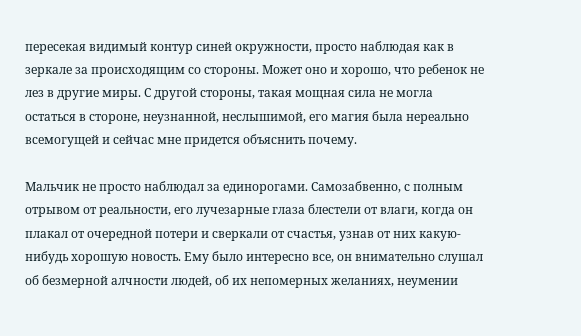пересекая видимый контур синей окружности, просто наблюдая как в зеркале за происходящим со стороны. Может оно и хорошо, что ребенок не лез в другие миры. С другой стороны, такая мощная сила не могла остаться в стороне, неузнанной, неслышимой, его магия была нереально всемогущей и сейчас мне придется объяснить почему.

Мальчик не просто наблюдал за единорогами. Самозабвенно, с полным отрывом от реальности, его лучезарные глаза блестели от влаги, когда он плакал от очередной потери и сверкали от счастья, узнав от них какую-нибудь хорошую новость. Ему было интересно все, он внимательно слушал об безмерной алчности людей, об их непомерных желаниях, неумении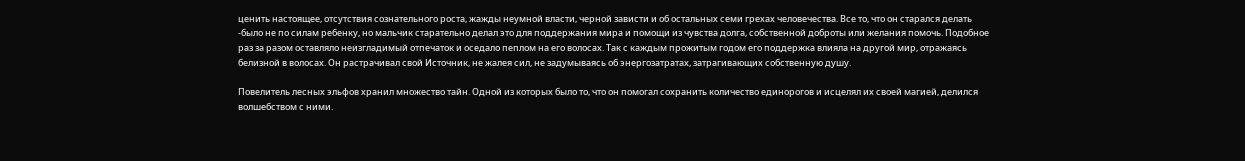ценить настоящее, отсутствия сознательного роста, жажды неумной власти, черной зависти и об остальных семи грехах человечества. Все то, что он старался делать -было не по силам ребенку, но мальчик старательно делал это для поддержания мира и помощи из чувства долга, собственной доброты или желания помочь. Подобное раз за разом оставляло неизгладимый отпечаток и оседало пеплом на его волосах. Так с каждым прожитым годом его поддержка влияла на другой мир, отражаясь белизной в волосах. Он растрачивал свой Источник, не жалея сил, не задумываясь об энергозатратах, затрагивающих собственную душу.

Повелитель лесных эльфов хранил множество тайн. Одной из которых было то, что он помогал сохранить количество единорогов и исцелял их своей магией, делился волшебством с ними.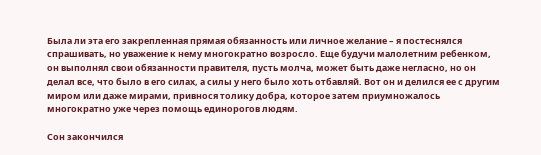Была ли эта его закрепленная прямая обязанность или личное желание – я постеснялся спрашивать, но уважение к нему многократно возросло. Еще будучи малолетним ребенком, он выполнял свои обязанности правителя, пусть молча, может быть даже негласно, но он делал все, что было в его силах, а силы у него было хоть отбавляй. Вот он и делился ее с другим миром или даже мирами, привнося толику добра, которое затем приумножалось многократно уже через помощь единорогов людям.

Сон закончился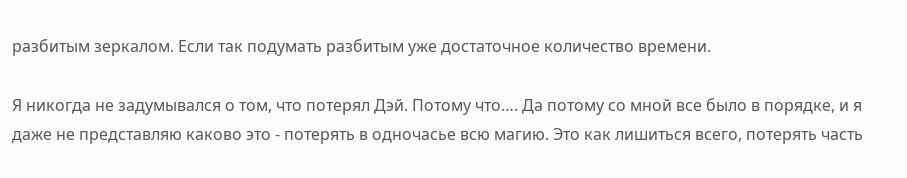разбитым зеркалом. Если так подумать разбитым уже достаточное количество времени.

Я никогда не задумывался о том, что потерял Дэй. Потому что…. Да потому со мной все было в порядке, и я даже не представляю каково это - потерять в одночасье всю магию. Это как лишиться всего, потерять часть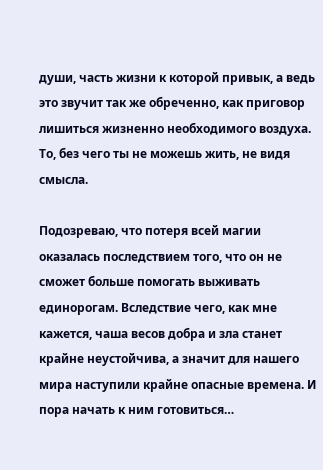души, часть жизни к которой привык, а ведь это звучит так же обреченно, как приговор лишиться жизненно необходимого воздуха. То, без чего ты не можешь жить, не видя смысла.

Подозреваю, что потеря всей магии оказалась последствием того, что он не сможет больше помогать выживать единорогам. Вследствие чего, как мне кажется, чаша весов добра и зла станет крайне неустойчива, а значит для нашего мира наступили крайне опасные времена. И пора начать к ним готовиться…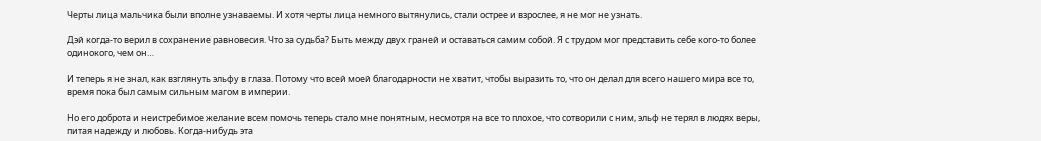Черты лица мальчика были вполне узнаваемы. И хотя черты лица немного вытянулись, стали острее и взрослее, я не мог не узнать.

Дэй когда-то верил в сохранение равновесия. Что за судьба? Быть между двух граней и оставаться самим собой. Я с трудом мог представить себе кого-то более одинокого, чем он…

И теперь я не знал, как взглянуть эльфу в глаза. Потому что всей моей благодарности не хватит, чтобы выразить то, что он делал для всего нашего мира все то, время пока был самым сильным магом в империи.

Но его доброта и неистребимое желание всем помочь теперь стало мне понятным, несмотря на все то плохое, что сотворили с ним, эльф не терял в людях веры, питая надежду и любовь. Когда-нибудь эта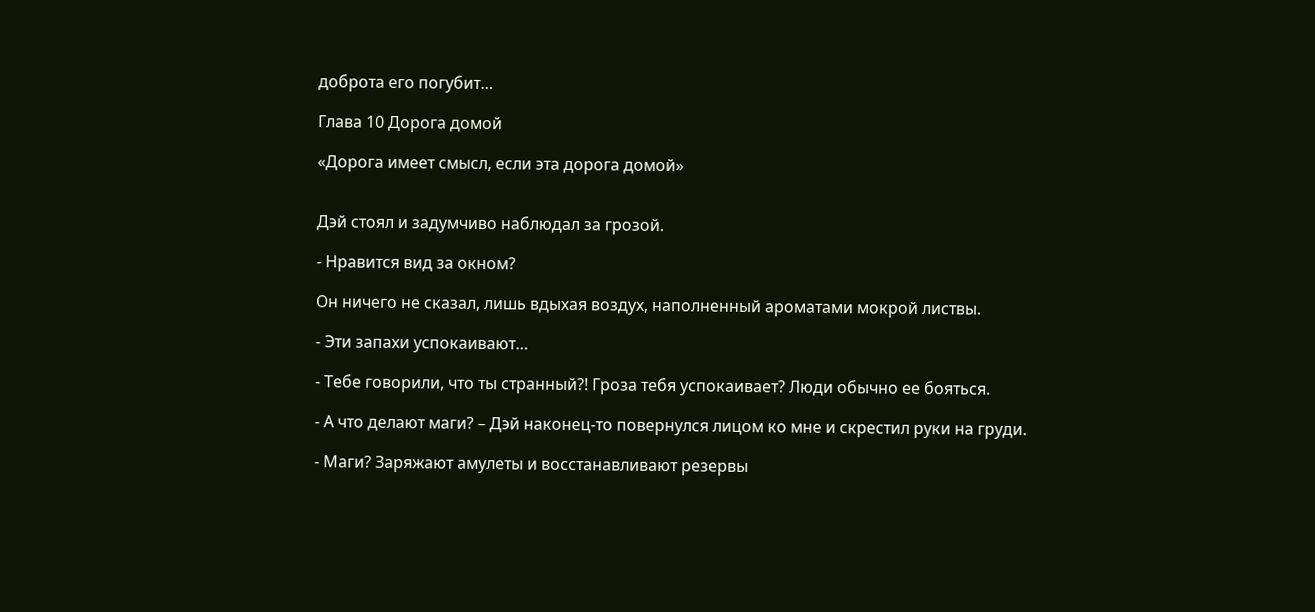доброта его погубит…

Глава 10 Дорога домой

«Дорога имеет смысл, если эта дорога домой»


Дэй стоял и задумчиво наблюдал за грозой.

- Нравится вид за окном?

Он ничего не сказал, лишь вдыхая воздух, наполненный ароматами мокрой листвы.

- Эти запахи успокаивают…

- Тебе говорили, что ты странный?! Гроза тебя успокаивает? Люди обычно ее бояться.

- А что делают маги? – Дэй наконец-то повернулся лицом ко мне и скрестил руки на груди.

- Маги? Заряжают амулеты и восстанавливают резервы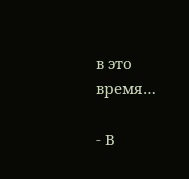в это время…

- В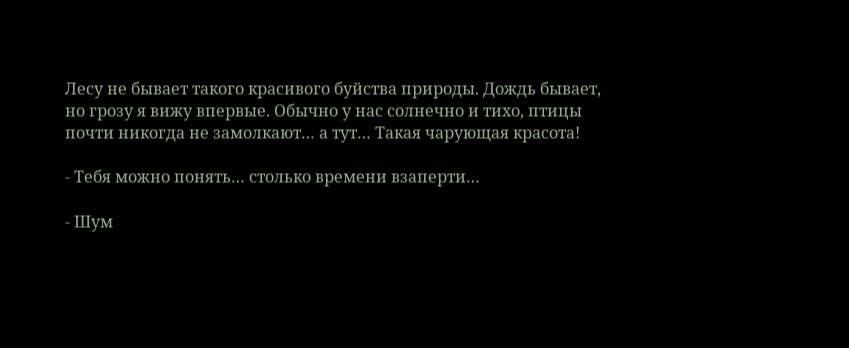Лесу не бывает такого красивого буйства природы. Дождь бывает, но грозу я вижу впервые. Обычно у нас солнечно и тихо, птицы почти никогда не замолкают… а тут… Такая чарующая красота!

- Тебя можно понять… столько времени взаперти…

- Шум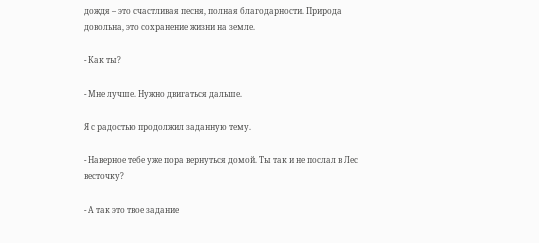дождя – это счастливая песня, полная благодарности. Природа довольна, это сохранение жизни на земле.

- Как ты?

- Мне лучше. Нужно двигаться дальше.

Я с радостью продолжил заданную тему.

- Наверное тебе уже пора вернуться домой. Ты так и не послал в Лес весточку?

- А так это твое задание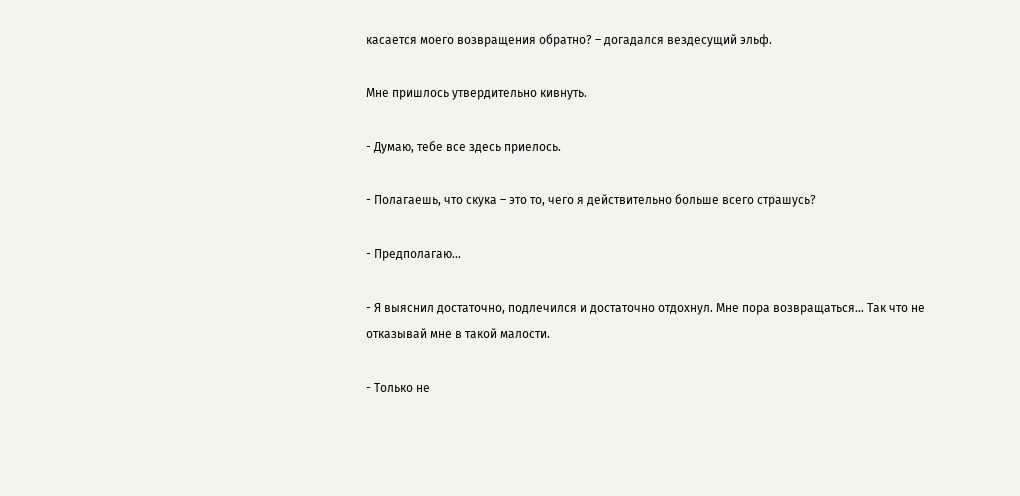касается моего возвращения обратно? – догадался вездесущий эльф.

Мне пришлось утвердительно кивнуть.

- Думаю, тебе все здесь приелось.

- Полагаешь, что скука – это то, чего я действительно больше всего страшусь?

- Предполагаю…

- Я выяснил достаточно, подлечился и достаточно отдохнул. Мне пора возвращаться… Так что не отказывай мне в такой малости.

- Только не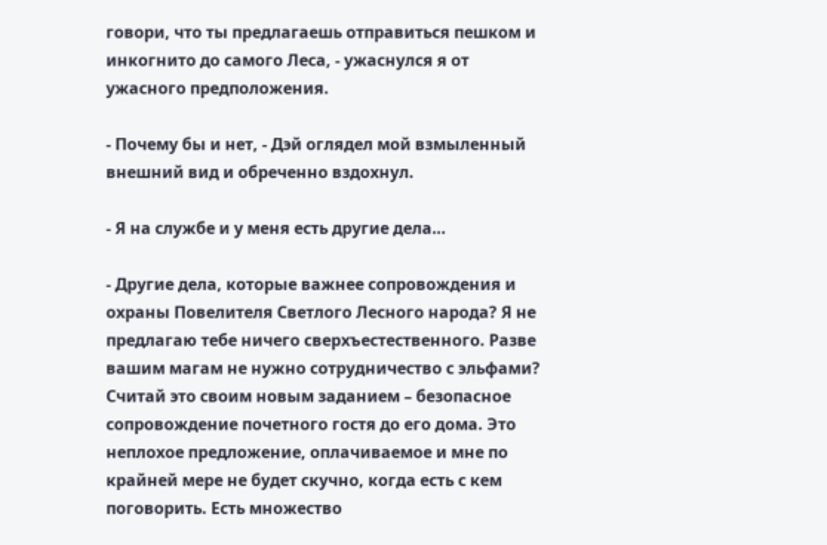говори, что ты предлагаешь отправиться пешком и инкогнито до самого Леса, - ужаснулся я от ужасного предположения.

- Почему бы и нет, - Дэй оглядел мой взмыленный внешний вид и обреченно вздохнул.

- Я на службе и у меня есть другие дела…

- Другие дела, которые важнее сопровождения и охраны Повелителя Светлого Лесного народа? Я не предлагаю тебе ничего сверхъестественного. Разве вашим магам не нужно сотрудничество с эльфами? Считай это своим новым заданием – безопасное сопровождение почетного гостя до его дома. Это неплохое предложение, оплачиваемое и мне по крайней мере не будет скучно, когда есть с кем поговорить. Есть множество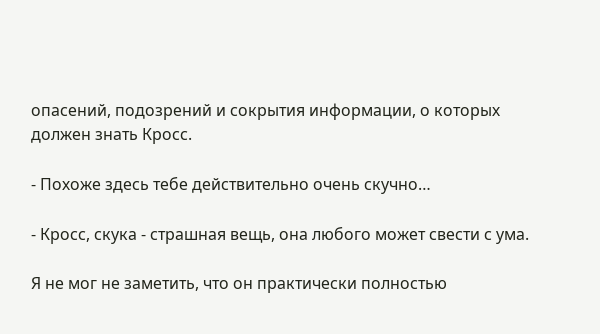опасений, подозрений и сокрытия информации, о которых должен знать Кросс.

- Похоже здесь тебе действительно очень скучно…

- Кросс, скука - страшная вещь, она любого может свести с ума.

Я не мог не заметить, что он практически полностью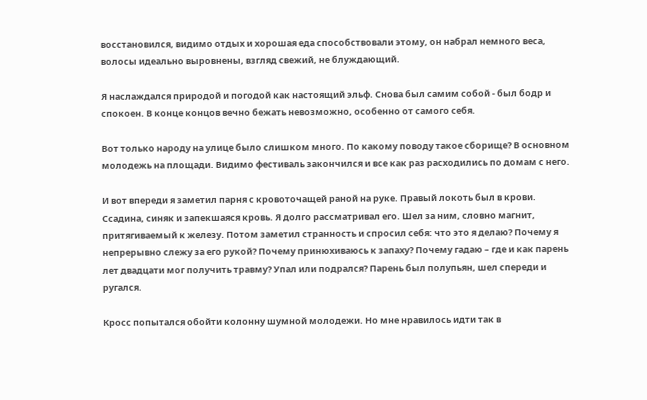восстановился, видимо отдых и хорошая еда способствовали этому, он набрал немного веса, волосы идеально выровнены, взгляд свежий, не блуждающий.

Я наслаждался природой и погодой как настоящий эльф. Снова был самим собой - был бодр и спокоен. В конце концов вечно бежать невозможно, особенно от самого себя.

Вот только народу на улице было слишком много. По какому поводу такое сборище? В основном молодежь на площади. Видимо фестиваль закончился и все как раз расходились по домам с него.

И вот впереди я заметил парня с кровоточащей раной на руке. Правый локоть был в крови. Ссадина, синяк и запекшаяся кровь. Я долго рассматривал его. Шел за ним, словно магнит, притягиваемый к железу. Потом заметил странность и спросил себя: что это я делаю? Почему я непрерывно слежу за его рукой? Почему принюхиваюсь к запаху? Почему гадаю – где и как парень лет двадцати мог получить травму? Упал или подрался? Парень был полупьян, шел спереди и ругался.

Кросс попытался обойти колонну шумной молодежи. Но мне нравилось идти так в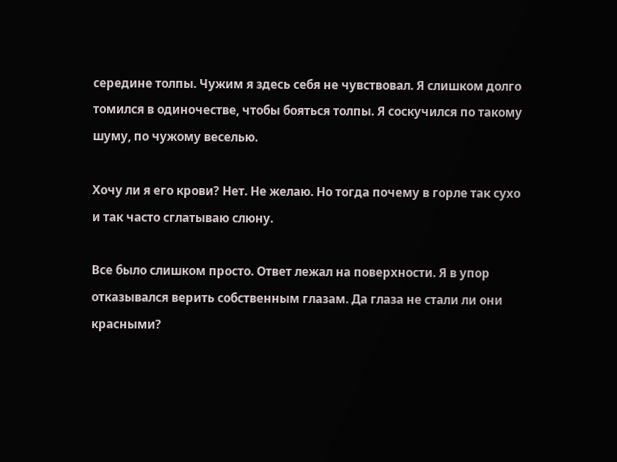середине толпы. Чужим я здесь себя не чувствовал. Я слишком долго томился в одиночестве, чтобы бояться толпы. Я соскучился по такому шуму, по чужому веселью.

Хочу ли я его крови? Нет. Не желаю. Но тогда почему в горле так сухо и так часто сглатываю слюну.

Все было слишком просто. Ответ лежал на поверхности. Я в упор отказывался верить собственным глазам. Да глаза не стали ли они красными?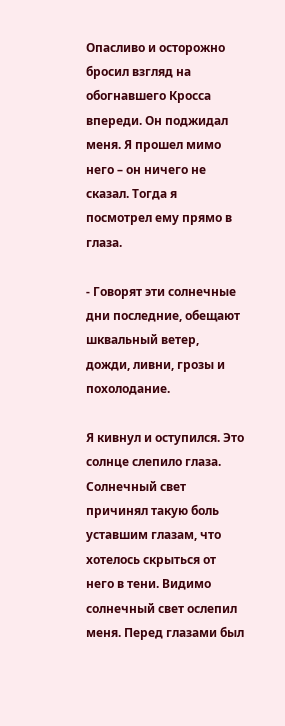Опасливо и осторожно бросил взгляд на обогнавшего Кросса впереди. Он поджидал меня. Я прошел мимо него – он ничего не сказал. Тогда я посмотрел ему прямо в глаза.

- Говорят эти солнечные дни последние, обещают шквальный ветер, дожди, ливни, грозы и похолодание.

Я кивнул и оступился. Это солнце слепило глаза. Солнечный свет причинял такую боль уставшим глазам, что хотелось скрыться от него в тени. Видимо солнечный свет ослепил меня. Перед глазами был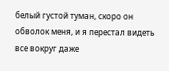белый густой туман, скоро он обволок меня, и я перестал видеть все вокруг даже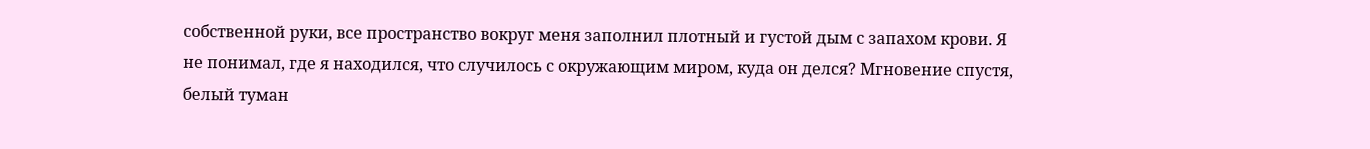собственной руки, все пространство вокруг меня заполнил плотный и густой дым с запахом крови. Я не понимал, где я находился, что случилось с окружающим миром, куда он делся? Мгновение спустя, белый туман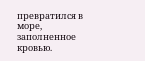превратился в море, заполненное кровью.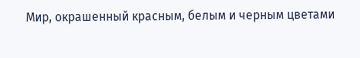Мир, окрашенный красным, белым и черным цветами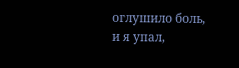оглушило боль, и я упал,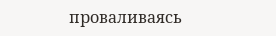проваливаясь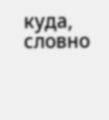куда, словно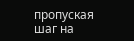пропуская шаг на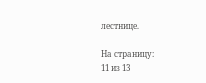лестнице.

На страницу:
11 из 13